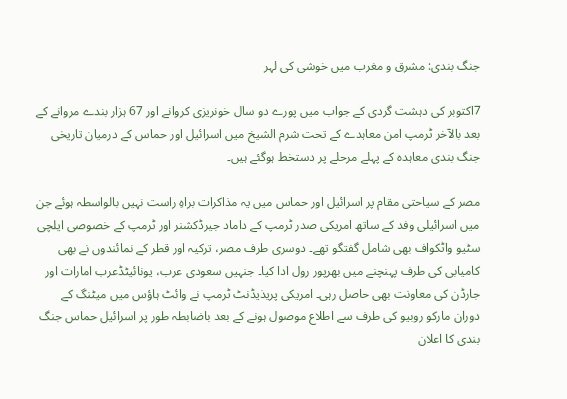جنگ بندی: مشرق و مغرب میں خوشی کی لہر

7اکتوبر کی دہشت گردی کے جواب میں پورے دو سال خونریزی کروانے اور 67 ہزار بندے مروانے کے بعد بالآخر ٹرمپ امن معاہدے کے تحت شرم الشیخ میں اسرائیل اور حماس کے درمیان تاریخی جنگ بندی معاہدہ کے پہلے مرحلے پر دستخط ہوگئے ہیں۔

مصر کے سیاحتی مقام پر اسرائیل اور حماس میں یہ مذاکرات براہِ راست نہیں بالواسطہ ہوئے جن میں اسرائیلی وفد کے ساتھ امریکی صدر ٹرمپ کے داماد جیرڈکشنر اور ٹرمپ کے خصوصی ایلچی سٹیو واٹکواف بھی شامل گفتگو تھے۔ دوسری طرف مصر، ترکیہ اور قطر کے نمائندوں نے بھی کامیابی کی طرف پہنچنے میں بھرپور رول ادا کیا۔ جنہیں سعودی عرب، یونائیٹڈعرب امارات اور جارڈن کی معاونت بھی حاصل رہی۔ امریکی پریذیڈنٹ ٹرمپ نے وائٹ ہاؤس میں میٹنگ کے دوران مارکو روبیو کی طرف سے اطلاع موصول ہونے کے بعد باضابطہ طور پر اسرائیل حماس جنگ بندی کا اعلان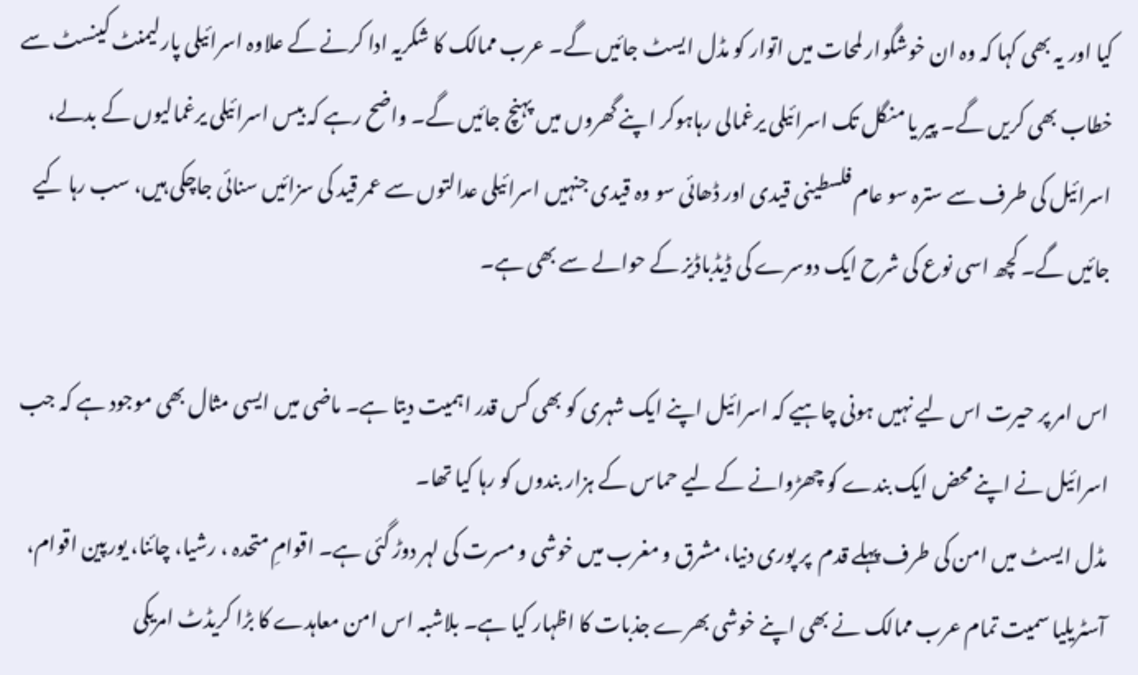کیا اور یہ بھی کہا کہ وہ ان خوشگوار لمحات میں اتوار کو مڈل ایسٹ جائیں گے۔ عرب ممالک کا شکریہ ادا کرنے کے علاوہ اسرائیلی پارلیمنٹ کینسٹ سے خطاب بھی کریں گے۔ پیر یا منگل تک اسرائیلی یرغمالی رہاہوکر اپنے گھروں میں پہنچ جائیں گے۔ واضح رہے کہ بیس اسرائیلی یرغمالیوں کے بدلے، اسرائیل کی طرف سے سترہ سو عام فلسطینی قیدی اور ڈھائی سو وہ قیدی جنہیں اسرائیلی عدالتوں سے عمر قید کی سزائیں سنائی جاچکی ہیں، سب رہا کیے جائیں گے۔ کچھ اسی نوع کی شرح ایک دوسرے کی ڈیڈباڈیز کے حوالے سے بھی ہے۔

اس امر پر حیرت اس لیے نہیں ہونی چاہیے کہ اسرائیل اپنے ایک شہری کو بھی کس قدر اہمیت دیتا ہے۔ ماضی میں ایسی مثال بھی موجود ہے کہ جب اسرائیل نے اپنے محض ایک بندے کو چھڑوانے کے لیے حماس کے ہزار بندوں کو رہا کیا تھا۔
مڈل ایسٹ میں امن کی طرف پہلے قدم  پر پوری دنیا، مشرق و مغرب میں خوشی و مسرت کی لہر دوڑ گئی ہے۔ اقوامِ متحدہ ، رشیا، چائنا، یورپین اقوام، آسٹریلیا سمیت تمام عرب ممالک نے بھی اپنے خوشی بھرے جذبات کا اظہار کیا ہے۔ بلاشبہ اس امن معاہدے کا بڑا کریڈٹ امریکی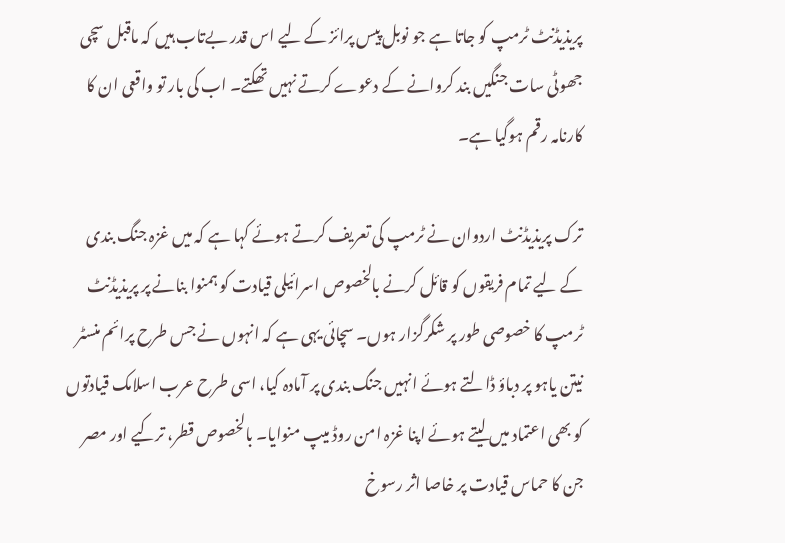پریذیڈنٹ ٹرمپ کو جاتا ہے جو نوبل پیس پرائز کے لیے اس قدر بےتاب ہیں کہ ماقبل سچی جھوٹی سات جنگیں بند کروانے کے دعوے کرتے نہیں تھکتے۔ اب کی بار تو واقعی ان کا کارنامہ رقم ہوگیا ہے۔

ترک پریذیڈنٹ اردوان نے ٹرمپ کی تعریف کرتے ہوئے کہا ہے کہ میں غزہ جنگ بندی کے لیے تمام فریقوں کو قائل کرنے بالخصوص اسرائیلی قیادت کو ہمنوا بنانے پر پریذیڈنٹ ٹرمپ کا خصوصی طور پر شکرگزار ہوں۔ سچائی یہی ہے کہ انہوں نے جس طرح پرائم منسٹر نیتن یاہو پر دباؤ ڈالتے ہوئے انہیں جنگ بندی پر آمادہ کیا، اسی طرح عرب اسلامک قیادتوں کو بھی اعتماد میں لیتے ہوئے اپنا غزہ امن روڈ میپ منوایا۔ بالخصوص قطر، ترکیے اور مصر جن کا حماس قیادت پر خاصا اثر رسوخ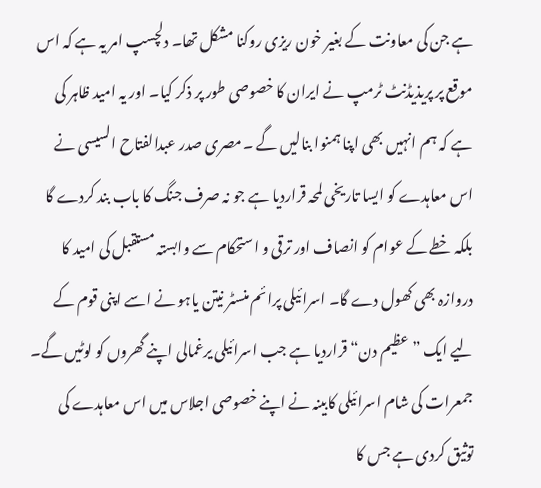ہے جن کی معاونت کے بغیر خون ریزی روکنا مشکل تھا۔ دلچسپ امر یہ ہے کہ اس موقع پر پریذیڈنٹ ٹرمپ نے ایران کا خصوصی طور پر ذکر کیا۔ اور یہ امید ظاہر کی ہے کہ ہم انہیں بھی اپنا ہمنوا بنالیں گے ۔مصری صدر عبدالفتاح السیسی نے اس معاہدے کو ایسا تاریخی لمحہ قراردیا ہے جو نہ صرف جنگ کا باب بند کردے گا بلکہ خطے کے عوام کو انصاف اور ترقی و استحکام سے وابستہ مستقبل کی امید کا دروازہ بھی کھول دے گا۔ اسرائیلی پرائم منسٹر نیتن یاہو نے اسے اپنی قوم کے لیے ایک ”عظیم دن“ قراردیا ہے جب اسرائیلی یرغمالی اپنے گھروں کو لوٹیں گے۔ جمعرات کی شام اسرائیلی کابینہ نے اپنے خصوصی اجلاس میں اس معاہدے کی توثیق کردی ہے جس کا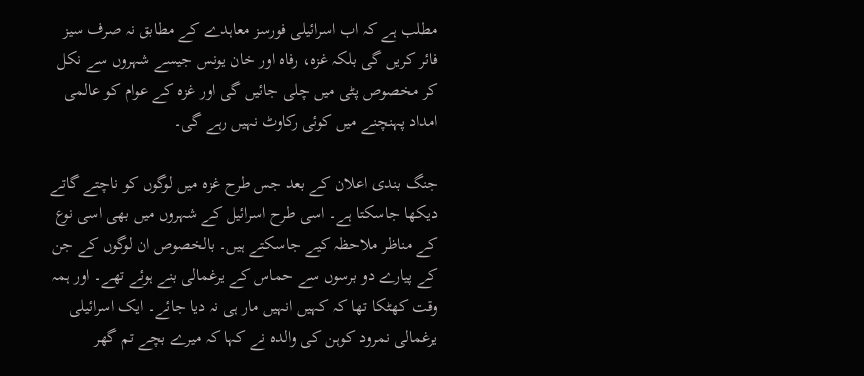مطلب ہے کہ اب اسرائیلی فورسز معاہدے کے مطابق نہ صرف سیز فائر کریں گی بلکہ غزہ، رفاہ اور خان یونس جیسے شہروں سے نکل کر مخصوص پٹی میں چلی جائیں گی اور غزہ کے عوام کو عالمی امداد پہنچنے میں کوئی رکاوٹ نہیں رہے گی۔

جنگ بندی اعلان کے بعد جس طرح غزہ میں لوگوں کو ناچتے گاتے دیکھا جاسکتا ہے۔ اسی طرح اسرائیل کے شہروں میں بھی اسی نوع کے مناظر ملاحظہ کیے جاسکتے ہیں۔ بالخصوص ان لوگوں کے جن کے پیارے دو برسوں سے حماس کے یرغمالی بنے ہوئے تھے۔ اور ہمہ وقت کھٹکا تھا کہ کہیں انہیں مار ہی نہ دیا جائے۔ ایک اسرائیلی یرغمالی نمرود کوہن کی والدہ نے کہا کہ میرے بچے تم گھر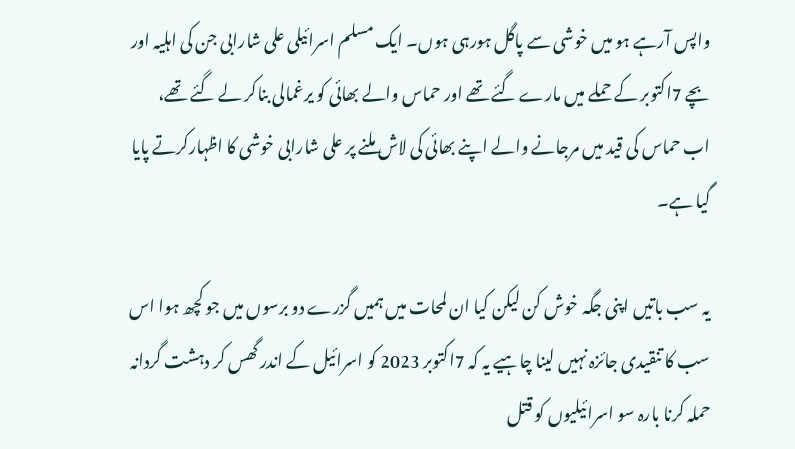واپس آرہے ہو میں خوشی سے پاگل ہورہی ہوں۔ ایک مسلم اسرائیلی علی شارابی جن کی اہلیہ اور بچے 7اکتوبر کے حملے میں مارے گئے تھے اور حماس والے بھائی کو یرغمالی بناکر لے گئے تھے، اب حماس کی قید میں مرجانے والے اپنے بھائی کی لاش ملنے پر علی شارابی خوشی کا اظہارکرتے پایا گیا ہے۔

یہ سب باتیں اپنی جگہ خوش کن لیکن کیا ان لمحات میں ہمیں گزرے دو برسوں میں جو کچھ ہوا اس سب کا تنقیدی جائزہ نہیں لینا چاہیے یہ کہ 7اکتوبر 2023 کو اسرائیل کے اندر گھس کر دہشت گردانہ حملہ کرنا بارہ سو اسرائیلیوں کو قتل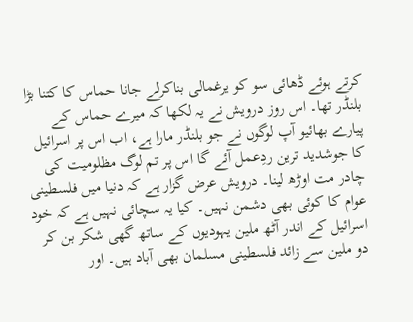کرتے ہوئے ڈھائی سو کو یرغمالی بناکرلے جانا حماس کا کتنا بڑا بلنڈر تھا۔ اس روز درویش نے یہ لکھا کہ میرے حماس کے پیارے بھائیو آپ لوگوں نے جو بلنڈر مارا ہے، اب اس پر اسرائیل کا جوشدید ترین ردِعمل آئے گا اس پر تم لوگ مظلومیت کی چادر مت اوڑھ لینا۔ درویش عرض گزار ہے کہ دنیا میں فلسطینی عوام کا کوئی بھی دشمن نہیں۔ کیا یہ سچائی نہیں ہے کہ خود اسرائیل کے اندر آٹھ ملین یہودیوں کے ساتھ گھی شکر بن کر دو ملین سے زائد فلسطینی مسلمان بھی آباد ہیں۔ اور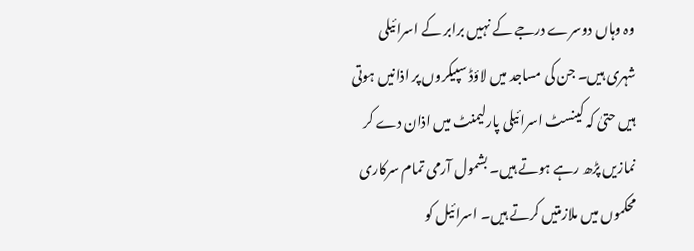وہ وہاں دوسرے درجے کے نہیں برابر کے اسرائیلی شہری ہیں۔ جن کی مساجد میں لاؤڈ سپیکروں پر اذانیں ہوتی ہیں حتیٰ کہ کینسٹ اسرائیلی پارلیمنٹ میں اذان دے کر نمازیں پڑھ رہے ہوتے ہیں۔ بشمول آرمی تمام سرکاری محکموں میں ملازمتیں کرتے ہیں۔ اسرائیل کو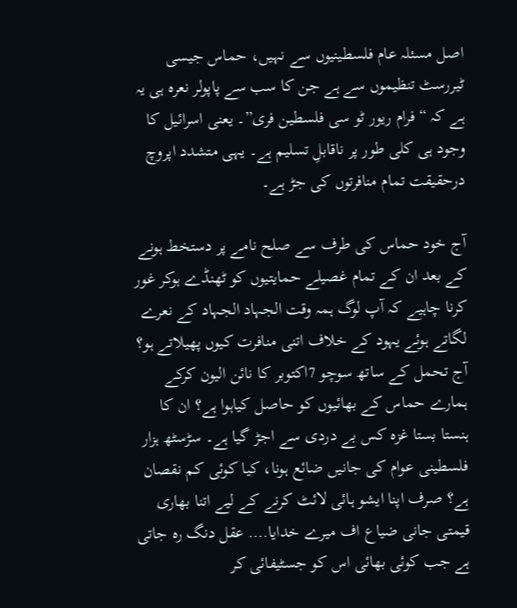اصل مسئلہ عام فلسطینیوں سے نہیں، حماس جیسی ٹیررسٹ تنظیموں سے ہے جن کا سب سے پاپولر نعرہ ہی یہ ہے کہ “فرام ریور ٹو سی فلسطین فری”۔ یعنی اسرائیل کا وجود ہی کلی طور پر ناقابلِ تسلیم ہے۔ یہی متشدد اپروچ درحقیقت تمام منافرتوں کی جڑ ہے۔

آج خود حماس کی طرف سے صلح نامے پر دستخط ہونے کے بعد ان کے تمام غصیلے حمایتیوں کو ٹھنڈے ہوکر غور کرنا چاہیے کہ آپ لوگ ہمہ وقت الجہاد الجہاد کے نعرے لگاتے ہوئے یہود کے خلاف اتنی منافرت کیوں پھیلاتے ہو؟ آج تحمل کے ساتھ سوچو 7اکتوبر کا نائن الیون کرکے ہمارے حماس کے بھائیوں کو حاصل کیاہوا ہے؟ ان کا ہنستا بستا غزہ کس بے دردی سے اجڑ گیا ہے۔ سڑسٹھ ہزار فلسطینی عوام کی جانیں ضائع ہونا، کیا کوئی کم نقصان ہے؟ صرف اپنا ایشو ہائی لائٹ کرنے کے لیے اتنا بھاری قیمتی جانی ضیاع اف میرے خدایا…. عقل دنگ رہ جاتی ہے جب کوئی بھائی اس کو جسٹیفائی کر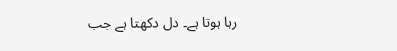رہا ہوتا ہے۔ دل دکھتا ہے جب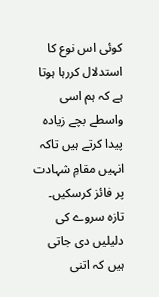کوئی اس نوع کا استدلال کررہا ہوتا ہے کہ ہم اسی واسطے بچے زیادہ پیدا کرتے ہیں تاکہ انہیں مقامِ شہادت پر فائز کرسکیں۔ تازہ سروے کی دلیلیں دی جاتی ہیں کہ اتنی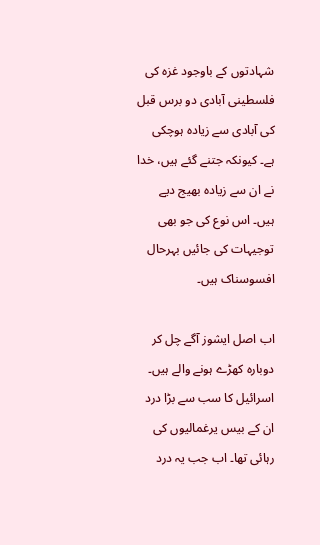شہادتوں کے باوجود غزہ کی فلسطینی آبادی دو برس قبل کی آبادی سے زیادہ ہوچکی ہے۔ کیونکہ جتنے گئے ہیں، خدا نے ان سے زیادہ بھیج دیے ہیں۔ اس نوع کی جو بھی توجیہات کی جائیں بہرحال افسوسناک ہیں۔

اب اصل ایشوز آگے چل کر دوبارہ کھڑے ہونے والے ہیں۔ اسرائیل کا سب سے بڑا درد ان کے بیس یرغمالیوں کی رہائی تھا۔ اب جب یہ درد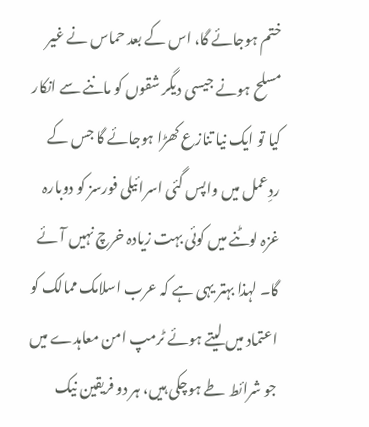ختم ہوجائے گا، اس کے بعد حماس نے غیر مسلح ہونے جیسی دیگر شقوں کو ماننے سے انکار کیا تو ایک نیا تنازع کھڑا ہوجائے گا جس کے ردِعمل میں واپس گئی اسرائیلی فورسز کو دوبارہ غزہ لوٹنے میں کوئی بہت زیادہ خرچ نہیں آئے گا۔ لہذا بہتر یہی ہے کہ عرب اسلامک ممالک کو اعتماد میں لیتے ہوئے ٹرمپ امن معاہدے میں جو شرائط طے ہوچکی ہیں، ہر دو فریقین نیک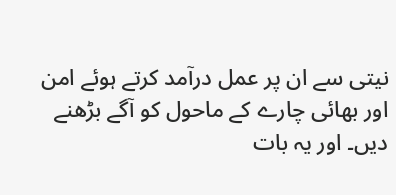نیتی سے ان پر عمل درآمد کرتے ہوئے امن اور بھائی چارے کے ماحول کو آگے بڑھنے دیں۔ اور یہ بات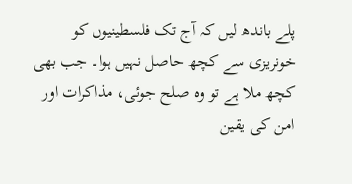پلے باندھ لیں کہ آج تک فلسطینیوں کو خونریزی سے کچھ حاصل نہیں ہوا۔ جب بھی کچھ ملا ہے تو وہ صلح جوئی، مذاکرات اور امن کی یقین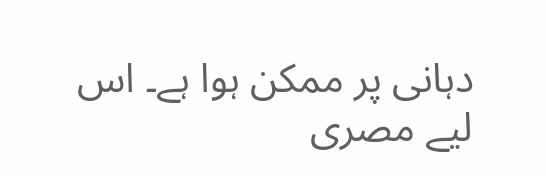دہانی پر ممکن ہوا ہے۔ اس لیے مصری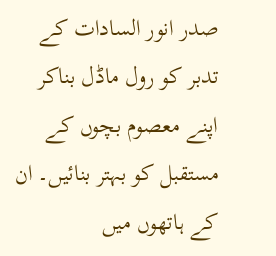صدر انور السادات کے تدبر کو رول ماڈل بناکر اپنے معصوم بچوں کے مستقبل کو بہتر بنائیں۔ ان کے ہاتھوں میں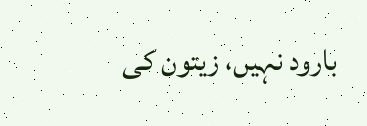بارود نہیں، زیتون کی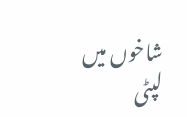شاخوں میں لپٹی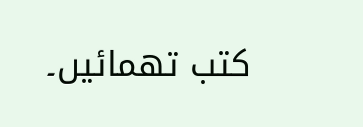کتب تھمائیں۔